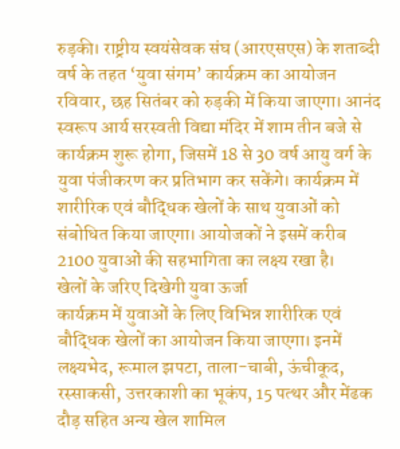रुड़की। राष्ट्रीय स्वयंसेवक संघ (आरएसएस) के शताब्दी वर्ष के तहत ‘युवा संगम’ कार्यक्रम का आयोजन रविवार, छह सितंबर को रुड़की में किया जाएगा। आनंद स्वरूप आर्य सरस्वती विद्या मंदिर में शाम तीन बजे से कार्यक्रम शुरू होगा, जिसमें 18 से 30 वर्ष आयु वर्ग के युवा पंजीकरण कर प्रतिभाग कर सकेंगे। कार्यक्रम में शारीरिक एवं बौद्धिक खेलों के साथ युवाओं को संबोधित किया जाएगा। आयोजकों ने इसमें करीब 2100 युवाओं की सहभागिता का लक्ष्य रखा है।
खेलों के जरिए दिखेगी युवा ऊर्जा
कार्यक्रम में युवाओं के लिए विभिन्न शारीरिक एवं बौद्धिक खेलों का आयोजन किया जाएगा। इनमें लक्ष्यभेद, रूमाल झपटा, ताला-चाबी, ऊंचीकूद, रस्साकसी, उत्तरकाशी का भूकंप, 15 पत्थर और मेंढक दौड़ सहित अन्य खेल शामिल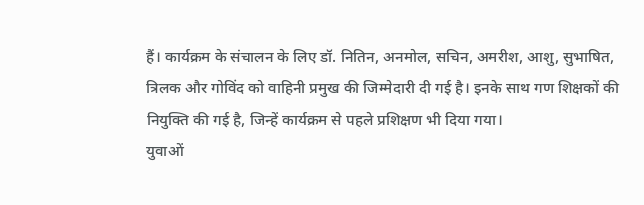हैं। कार्यक्रम के संचालन के लिए डॉ. नितिन, अनमोल, सचिन, अमरीश, आशु, सुभाषित, त्रिलक और गोविंद को वाहिनी प्रमुख की जिम्मेदारी दी गई है। इनके साथ गण शिक्षकों की नियुक्ति की गई है, जिन्हें कार्यक्रम से पहले प्रशिक्षण भी दिया गया।
युवाओं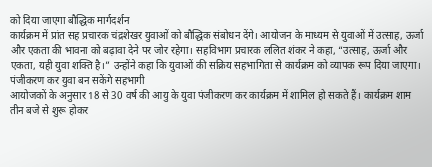को दिया जाएगा बौद्धिक मार्गदर्शन
कार्यक्रम में प्रांत सह प्रचारक चंद्रशेखर युवाओं को बौद्धिक संबोधन देंगे। आयोजन के माध्यम से युवाओं में उत्साह, ऊर्जा और एकता की भावना को बढ़ावा देने पर जोर रहेगा। सहविभाग प्रचारक ललित शंकर ने कहा, “उत्साह, ऊर्जा और एकता, यही युवा शक्ति है।” उन्होंने कहा कि युवाओं की सक्रिय सहभागिता से कार्यक्रम को व्यापक रूप दिया जाएगा।
पंजीकरण कर युवा बन सकेंगे सहभागी
आयोजकों के अनुसार 18 से 30 वर्ष की आयु के युवा पंजीकरण कर कार्यक्रम में शामिल हो सकते हैं। कार्यक्रम शाम तीन बजे से शुरू होकर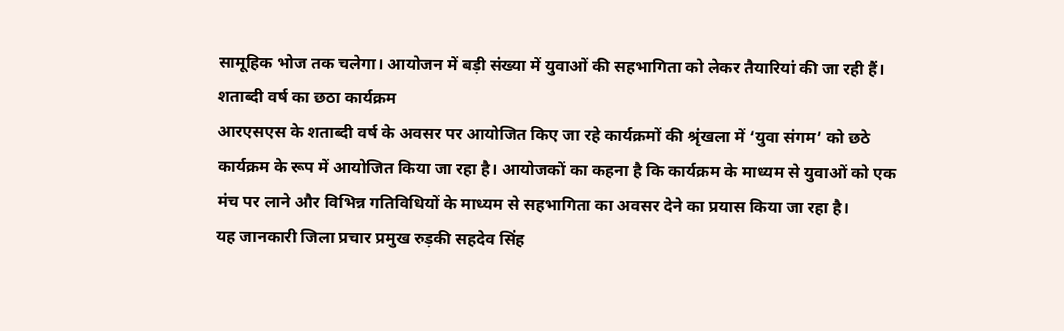सामूहिक भोज तक चलेगा। आयोजन में बड़ी संख्या में युवाओं की सहभागिता को लेकर तैयारियां की जा रही हैं।
शताब्दी वर्ष का छठा कार्यक्रम
आरएसएस के शताब्दी वर्ष के अवसर पर आयोजित किए जा रहे कार्यक्रमों की श्रृंखला में ‘युवा संगम’ को छठे कार्यक्रम के रूप में आयोजित किया जा रहा है। आयोजकों का कहना है कि कार्यक्रम के माध्यम से युवाओं को एक मंच पर लाने और विभिन्न गतिविधियों के माध्यम से सहभागिता का अवसर देने का प्रयास किया जा रहा है।
यह जानकारी जिला प्रचार प्रमुख रुड़की सहदेव सिंह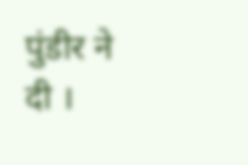पुंडीर ने दी ।